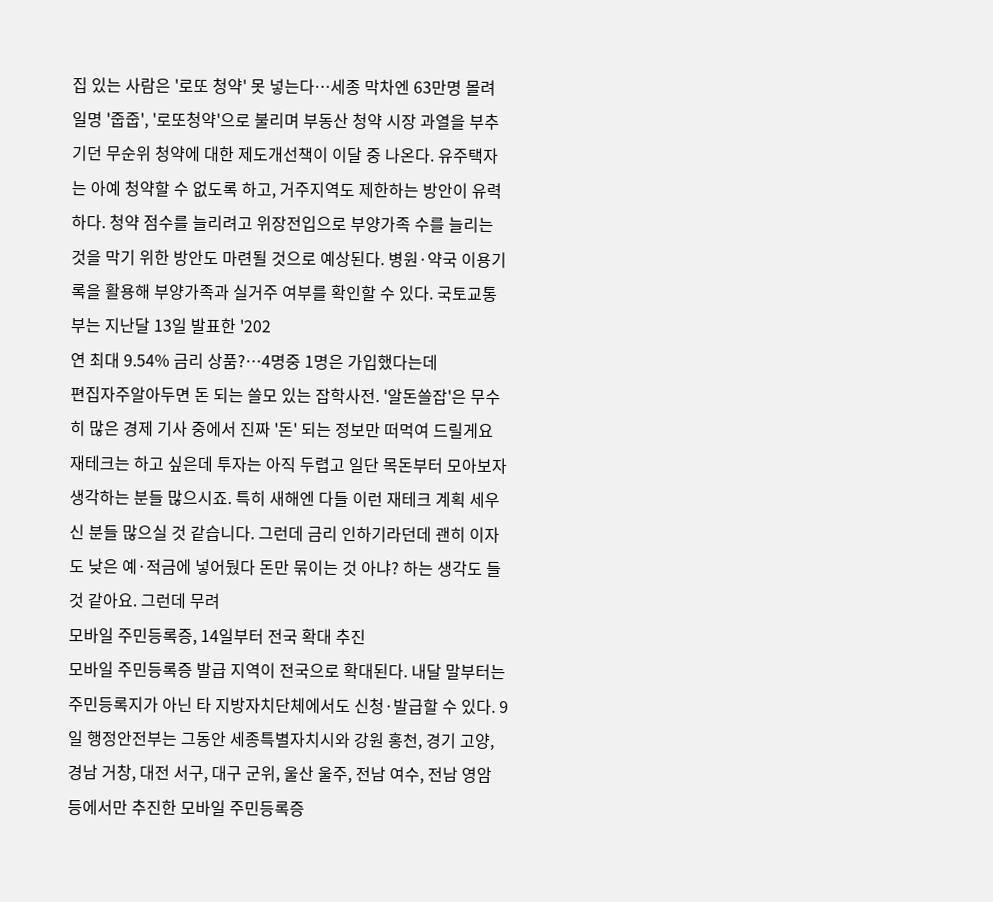집 있는 사람은 '로또 청약' 못 넣는다…세종 막차엔 63만명 몰려
일명 '줍줍', '로또청약'으로 불리며 부동산 청약 시장 과열을 부추기던 무순위 청약에 대한 제도개선책이 이달 중 나온다. 유주택자는 아예 청약할 수 없도록 하고, 거주지역도 제한하는 방안이 유력하다. 청약 점수를 늘리려고 위장전입으로 부양가족 수를 늘리는 것을 막기 위한 방안도 마련될 것으로 예상된다. 병원·약국 이용기록을 활용해 부양가족과 실거주 여부를 확인할 수 있다. 국토교통부는 지난달 13일 발표한 '202
연 최대 9.54% 금리 상품?…4명중 1명은 가입했다는데
편집자주알아두면 돈 되는 쓸모 있는 잡학사전. '알돈쓸잡'은 무수히 많은 경제 기사 중에서 진짜 '돈' 되는 정보만 떠먹여 드릴게요 재테크는 하고 싶은데 투자는 아직 두렵고 일단 목돈부터 모아보자 생각하는 분들 많으시죠. 특히 새해엔 다들 이런 재테크 계획 세우신 분들 많으실 것 같습니다. 그런데 금리 인하기라던데 괜히 이자도 낮은 예·적금에 넣어뒀다 돈만 묶이는 것 아냐? 하는 생각도 들 것 같아요. 그런데 무려
모바일 주민등록증, 14일부터 전국 확대 추진
모바일 주민등록증 발급 지역이 전국으로 확대된다. 내달 말부터는 주민등록지가 아닌 타 지방자치단체에서도 신청·발급할 수 있다. 9일 행정안전부는 그동안 세종특별자치시와 강원 홍천, 경기 고양, 경남 거창, 대전 서구, 대구 군위, 울산 울주, 전남 여수, 전남 영암 등에서만 추진한 모바일 주민등록증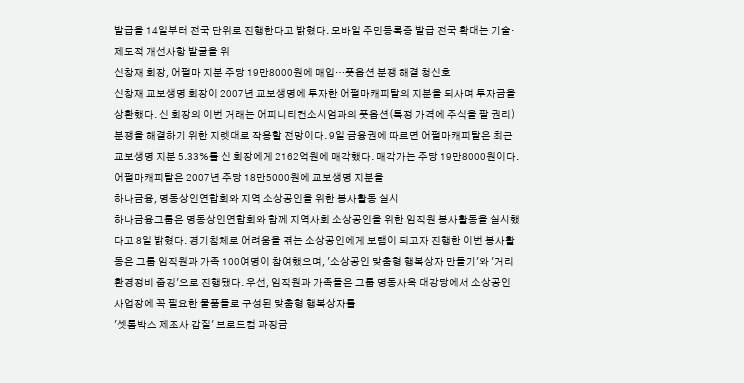발급을 14일부터 전국 단위로 진행한다고 밝혔다. 모바일 주민등록증 발급 전국 확대는 기술·제도적 개선사항 발굴을 위
신창재 회장, 어펄마 지분 주당 19만8000원에 매입…풋옵션 분쟁 해결 청신호
신창재 교보생명 회장이 2007년 교보생명에 투자한 어펄마캐피탈의 지분을 되사며 투자금을 상환했다. 신 회장의 이번 거래는 어피니티컨소시엄과의 풋옵션(특정 가격에 주식을 팔 권리) 분쟁을 해결하기 위한 지렛대로 작용할 전망이다. 9일 금융권에 따르면 어펄마캐피탈은 최근 교보생명 지분 5.33%를 신 회장에게 2162억원에 매각했다. 매각가는 주당 19만8000원이다. 어펄마캐피탈은 2007년 주당 18만5000원에 교보생명 지분을
하나금융, 명동상인연합회와 지역 소상공인을 위한 봉사활동 실시
하나금융그룹은 명동상인연합회와 함께 지역사회 소상공인을 위한 임직원 봉사활동을 실시했다고 8일 밝혔다. 경기침체로 어려움을 겪는 소상공인에게 보탬이 되고자 진행한 이번 봉사활동은 그룹 임직원과 가족 100여명이 참여했으며, '소상공인 맞춤형 행복상자 만들기'와 '거리 환경정비 줍깅'으로 진행됐다. 우선, 임직원과 가족들은 그룹 명동사옥 대강당에서 소상공인 사업장에 꼭 필요한 물품들로 구성된 맞춤형 행복상자를
'셋톱박스 제조사 갑질' 브로드컴 과징금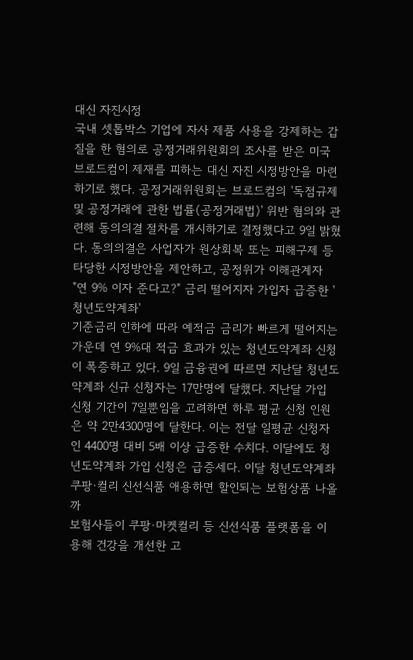대신 자진시정
국내 셋톱박스 기업에 자사 제품 사용을 강제하는 갑질을 한 혐의로 공정거래위원회의 조사를 받은 미국 브로드컴이 제재를 피하는 대신 자진 시정방안을 마련하기로 했다. 공정거래위원회는 브로드컴의 '독점규제 및 공정거래에 관한 법률(공정거래법)' 위반 혐의와 관련해 동의의결 절차를 개시하기로 결정했다고 9일 밝혔다. 동의의결은 사업자가 원상회복 또는 피해구제 등 타당한 시정방안을 제안하고, 공정위가 이해관계자
"연 9% 이자 준다고?" 금리 떨어지자 가입자 급증한 '청년도약계좌'
기준금리 인하에 따라 예적금 금리가 빠르게 떨어지는 가운데 연 9%대 적금 효과가 있는 청년도약계좌 신청이 폭증하고 있다. 9일 금융권에 따르면 지난달 청년도약계좌 신규 신청자는 17만명에 달했다. 지난달 가입 신청 기간이 7일뿐임을 고려하면 하루 평균 신청 인원은 약 2만4300명에 달한다. 이는 전달 일평균 신청자인 4400명 대비 5배 이상 급증한 수치다. 이달에도 청년도약계좌 가입 신청은 급증세다. 이달 청년도약계좌
쿠팡·컬리 신선식품 애용하면 할인되는 보험상품 나올까
보험사들이 쿠팡·마켓컬리 등 신선식품 플랫폼을 이용해 건강을 개선한 고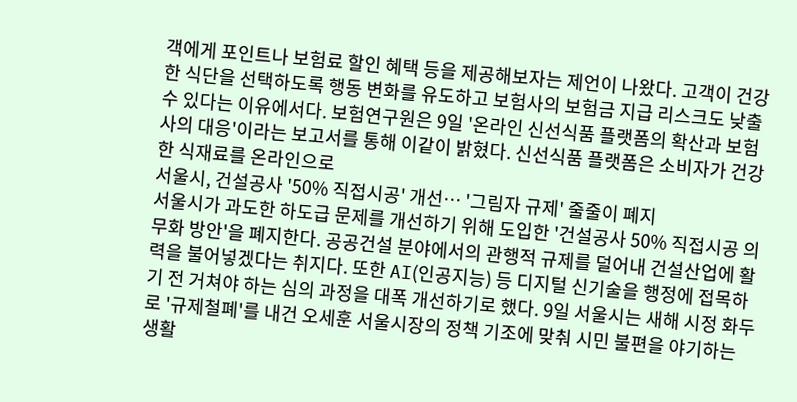객에게 포인트나 보험료 할인 혜택 등을 제공해보자는 제언이 나왔다. 고객이 건강한 식단을 선택하도록 행동 변화를 유도하고 보험사의 보험금 지급 리스크도 낮출 수 있다는 이유에서다. 보험연구원은 9일 '온라인 신선식품 플랫폼의 확산과 보험사의 대응'이라는 보고서를 통해 이같이 밝혔다. 신선식품 플랫폼은 소비자가 건강한 식재료를 온라인으로
서울시, 건설공사 '50% 직접시공' 개선… '그림자 규제' 줄줄이 폐지
서울시가 과도한 하도급 문제를 개선하기 위해 도입한 '건설공사 50% 직접시공 의무화 방안'을 폐지한다. 공공건설 분야에서의 관행적 규제를 덜어내 건설산업에 활력을 불어넣겠다는 취지다. 또한 AI(인공지능) 등 디지털 신기술을 행정에 접목하기 전 거쳐야 하는 심의 과정을 대폭 개선하기로 했다. 9일 서울시는 새해 시정 화두로 '규제철폐'를 내건 오세훈 서울시장의 정책 기조에 맞춰 시민 불편을 야기하는 생활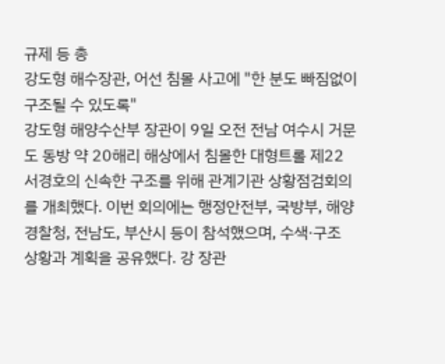규제 등 총
강도형 해수장관, 어선 침몰 사고에 "한 분도 빠짐없이 구조될 수 있도록"
강도형 해양수산부 장관이 9일 오전 전남 여수시 거문도 동방 약 20해리 해상에서 침몰한 대형트롤 제22서경호의 신속한 구조를 위해 관계기관 상황점검회의를 개최했다. 이번 회의에는 행정안전부, 국방부, 해양경찰청, 전남도, 부산시 등이 참석했으며, 수색·구조 상황과 계획을 공유했다. 강 장관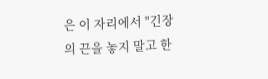은 이 자리에서 "긴장의 끈을 놓지 말고 한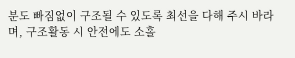분도 빠짐없이 구조될 수 있도록 최선을 다해 주시 바라며, 구조활동 시 안전에도 소홀